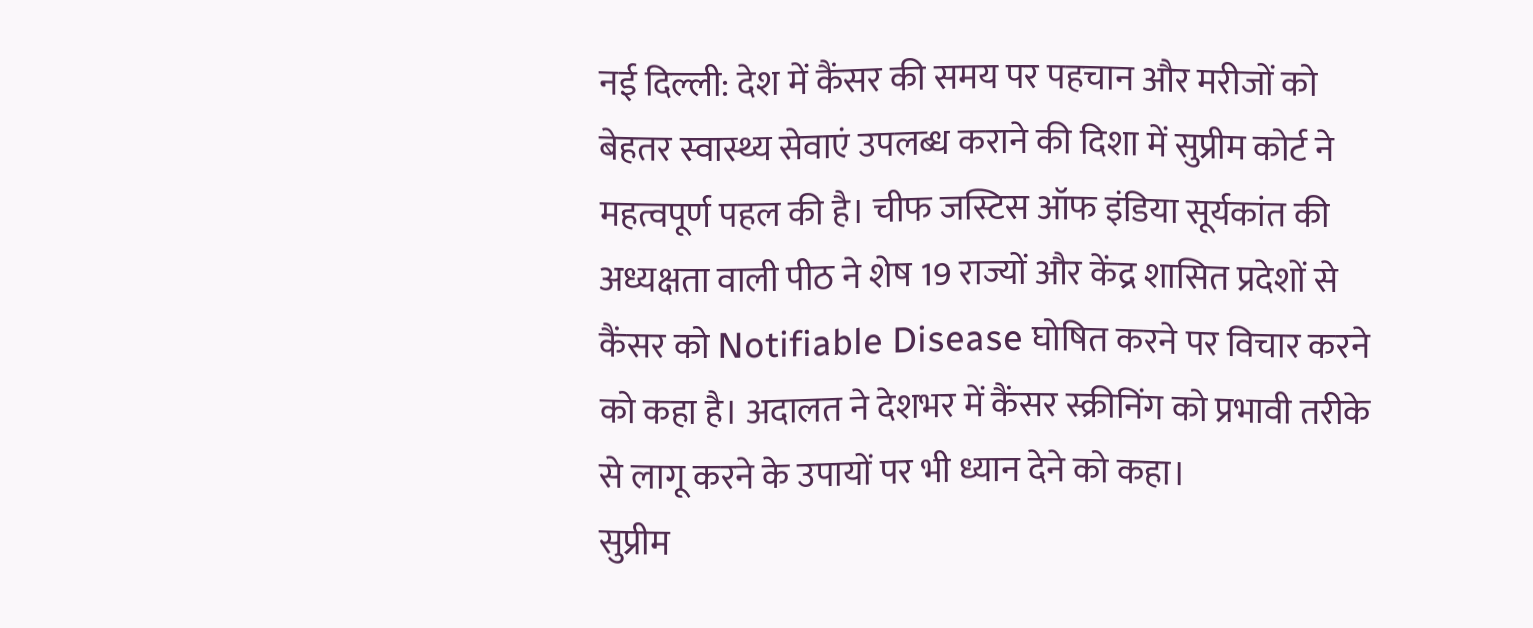नई दिल्ली: देश में कैंसर की समय पर पहचान और मरीजों को बेहतर स्वास्थ्य सेवाएं उपलब्ध कराने की दिशा में सुप्रीम कोर्ट ने महत्वपूर्ण पहल की है। चीफ जस्टिस ऑफ इंडिया सूर्यकांत की अध्यक्षता वाली पीठ ने शेष 19 राज्यों और केंद्र शासित प्रदेशों से कैंसर को Notifiable Disease घोषित करने पर विचार करने को कहा है। अदालत ने देशभर में कैंसर स्क्रीनिंग को प्रभावी तरीके से लागू करने के उपायों पर भी ध्यान देने को कहा।
सुप्रीम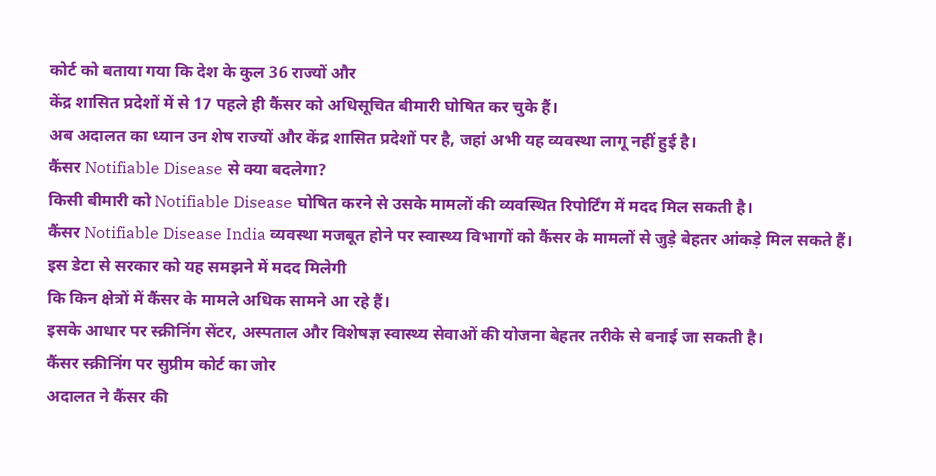कोर्ट को बताया गया कि देश के कुल 36 राज्यों और
केंद्र शासित प्रदेशों में से 17 पहले ही कैंसर को अधिसूचित बीमारी घोषित कर चुके हैं।
अब अदालत का ध्यान उन शेष राज्यों और केंद्र शासित प्रदेशों पर है, जहां अभी यह व्यवस्था लागू नहीं हुई है।
कैंसर Notifiable Disease से क्या बदलेगा?
किसी बीमारी को Notifiable Disease घोषित करने से उसके मामलों की व्यवस्थित रिपोर्टिंग में मदद मिल सकती है।
कैंसर Notifiable Disease India व्यवस्था मजबूत होने पर स्वास्थ्य विभागों को कैंसर के मामलों से जुड़े बेहतर आंकड़े मिल सकते हैं।
इस डेटा से सरकार को यह समझने में मदद मिलेगी
कि किन क्षेत्रों में कैंसर के मामले अधिक सामने आ रहे हैं।
इसके आधार पर स्क्रीनिंग सेंटर, अस्पताल और विशेषज्ञ स्वास्थ्य सेवाओं की योजना बेहतर तरीके से बनाई जा सकती है।
कैंसर स्क्रीनिंग पर सुप्रीम कोर्ट का जोर
अदालत ने कैंसर की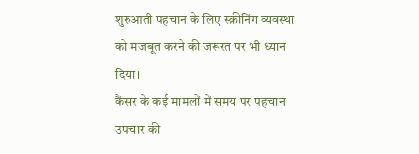शुरुआती पहचान के लिए स्क्रीनिंग व्यवस्था को मजबूत करने की जरूरत पर भी ध्यान दिया।
कैंसर के कई मामलों में समय पर पहचान उपचार की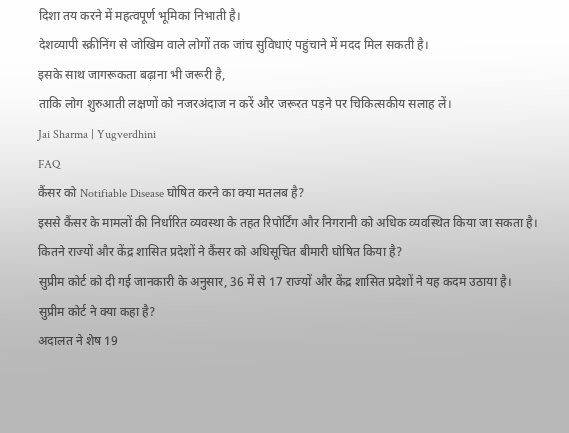दिशा तय करने में महत्वपूर्ण भूमिका निभाती है।
देशव्यापी स्क्रीनिंग से जोखिम वाले लोगों तक जांच सुविधाएं पहुंचाने में मदद मिल सकती है।
इसके साथ जागरूकता बढ़ाना भी जरूरी है,
ताकि लोग शुरुआती लक्षणों को नजरअंदाज न करें और जरूरत पड़ने पर चिकित्सकीय सलाह लें।
Jai Sharma | Yugverdhini
FAQ
कैंसर को Notifiable Disease घोषित करने का क्या मतलब है?
इससे कैंसर के मामलों की निर्धारित व्यवस्था के तहत रिपोर्टिंग और निगरानी को अधिक व्यवस्थित किया जा सकता है।
कितने राज्यों और केंद्र शासित प्रदेशों ने कैंसर को अधिसूचित बीमारी घोषित किया है?
सुप्रीम कोर्ट को दी गई जानकारी के अनुसार, 36 में से 17 राज्यों और केंद्र शासित प्रदेशों ने यह कदम उठाया है।
सुप्रीम कोर्ट ने क्या कहा है?
अदालत ने शेष 19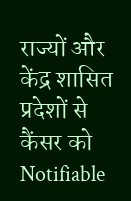राज्यों और केंद्र शासित प्रदेशों से कैंसर को Notifiable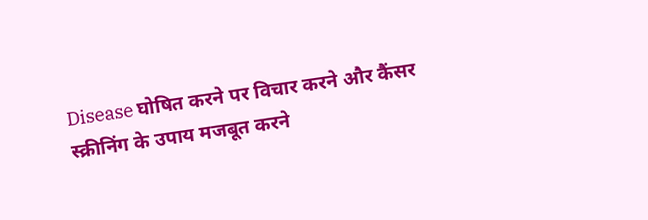Disease घोषित करने पर विचार करने और कैंसर स्क्रीनिंग के उपाय मजबूत करने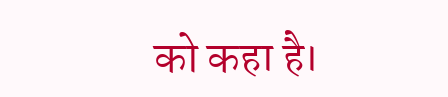को कहा है।